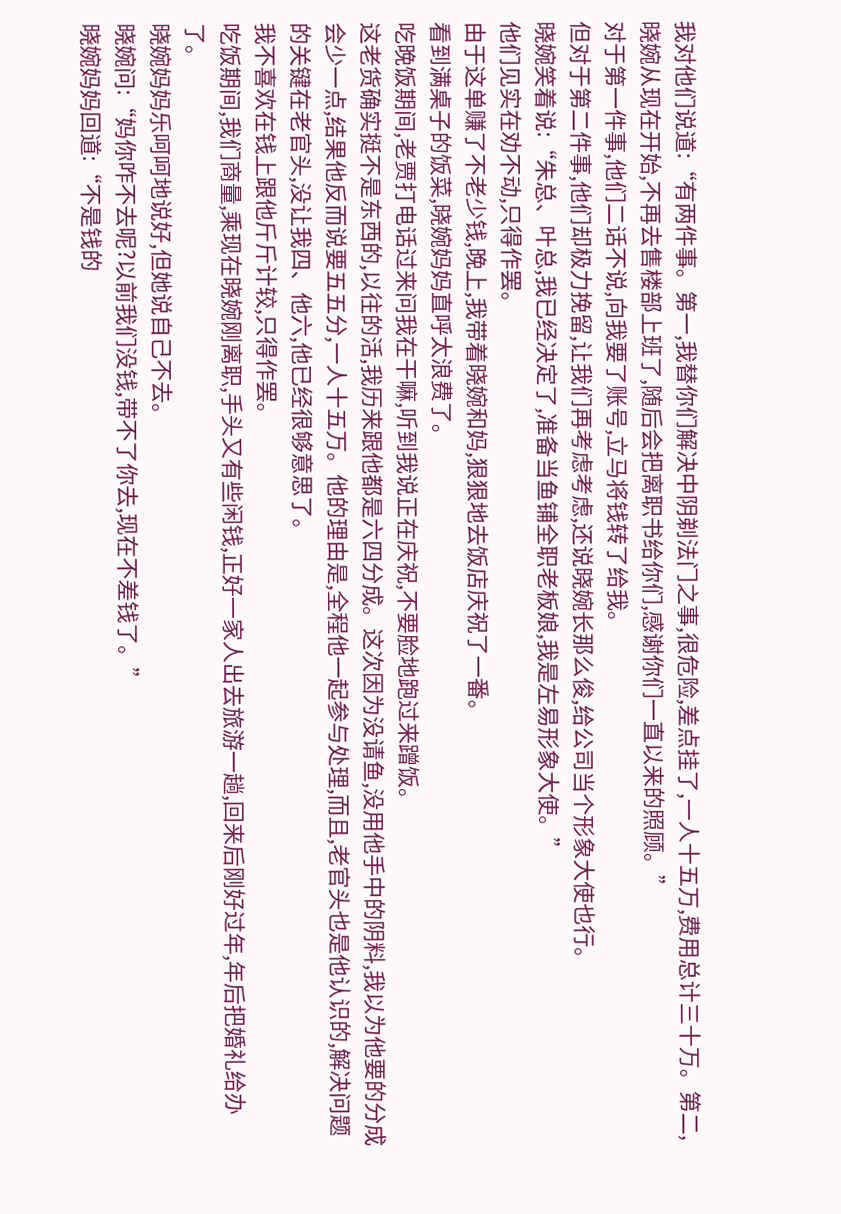我对他们说道:“有两件事。第一,我替你们解决中阴剃法门之事,很危险,差点挂了,一人十五万,费用总计三十万。第二,晓婉从现在开始,不再去售楼部上班了,随后会把离职书给你们,感谢你们一直以来的照顾。”
对于第一件事,他们二话不说,向我要了账号,立马将钱转了给我。
但对于第二件事,他们却极力挽留,让我们再考虑考虑,还说晓婉长那么俊,给公司当个形象大使也行。
晓婉笑着说:“朱总、叶总,我已经决定了,准备当鱼铺全职老板娘,我是左易形象大使。”
他们见实在劝不动,只得作罢。
由于这单赚了不老少钱,晚上,我带着晓婉和妈,狠狠地去饭店庆祝了一番。
看到满桌子的饭菜,晓婉妈妈直呼太浪费了。
吃晚饭期间,老贾打电话过来问我在干嘛,听到我说正在庆祝,不要脸地跑过来蹭饭。
这老货确实挺不是东西的,以往的活,我历来跟他都是六四分成。这次因为没请鱼,没用他手中的阴料,我以为他要的分成会少一点,结果他反而说要五五分,一人十五万。他的理由是,全程他一起参与处理,而且,老官头也是他认识的,解决问题的关键在老官头,没让我四、他六,他已经很够意思了。
我不喜欢在钱上跟他斤斤计较,只得作罢。
吃饭期间,我们商量,乘现在晓婉刚离职,手头又有些闲钱,正好一家人出去旅游一趟,回来后刚好过年,年后把婚礼给办了。
晓婉妈妈乐呵呵地说好,但她说自己不去。
晓婉问:“妈你咋不去呢?以前我们没钱,带不了你去,现在不差钱了。”
晓婉妈妈回道:“不是钱的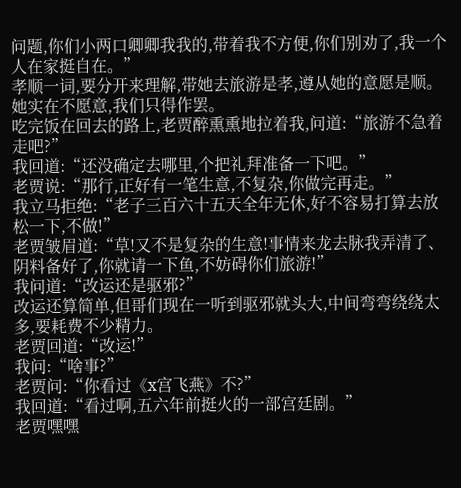问题,你们小两口卿卿我我的,带着我不方便,你们别劝了,我一个人在家挺自在。”
孝顺一词,要分开来理解,带她去旅游是孝,遵从她的意愿是顺。
她实在不愿意,我们只得作罢。
吃完饭在回去的路上,老贾醉熏熏地拉着我,问道:“旅游不急着走吧?”
我回道:“还没确定去哪里,个把礼拜准备一下吧。”
老贾说:“那行,正好有一笔生意,不复杂,你做完再走。”
我立马拒绝:“老子三百六十五天全年无休,好不容易打算去放松一下,不做!”
老贾皱眉道:“草!又不是复杂的生意!事情来龙去脉我弄清了、阴料备好了,你就请一下鱼,不妨碍你们旅游!”
我问道:“改运还是驱邪?”
改运还算简单,但哥们现在一听到驱邪就头大,中间弯弯绕绕太多,要耗费不少精力。
老贾回道:“改运!”
我问:“啥事?”
老贾问:“你看过《x宫飞燕》不?”
我回道:“看过啊,五六年前挺火的一部宫廷剧。”
老贾嘿嘿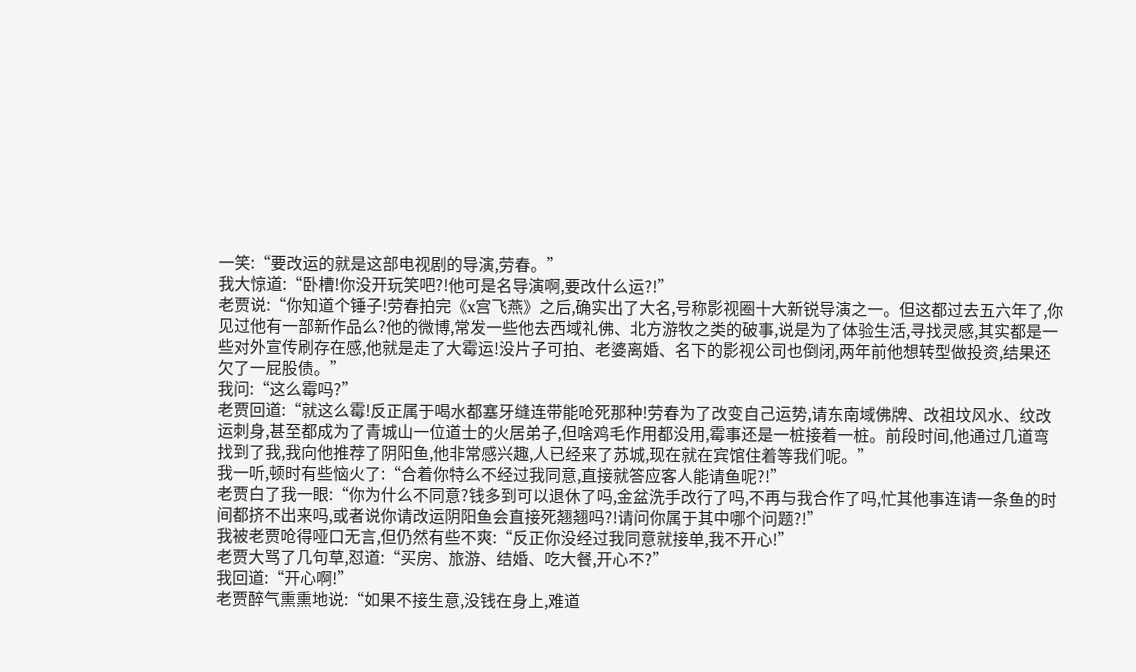一笑:“要改运的就是这部电视剧的导演,劳春。”
我大惊道:“卧槽!你没开玩笑吧?!他可是名导演啊,要改什么运?!”
老贾说:“你知道个锤子!劳春拍完《x宫飞燕》之后,确实出了大名,号称影视圈十大新锐导演之一。但这都过去五六年了,你见过他有一部新作品么?他的微博,常发一些他去西域礼佛、北方游牧之类的破事,说是为了体验生活,寻找灵感,其实都是一些对外宣传刷存在感,他就是走了大霉运!没片子可拍、老婆离婚、名下的影视公司也倒闭,两年前他想转型做投资,结果还欠了一屁股债。”
我问:“这么霉吗?”
老贾回道:“就这么霉!反正属于喝水都塞牙缝连带能呛死那种!劳春为了改变自己运势,请东南域佛牌、改祖坟风水、纹改运刺身,甚至都成为了青城山一位道士的火居弟子,但啥鸡毛作用都没用,霉事还是一桩接着一桩。前段时间,他通过几道弯找到了我,我向他推荐了阴阳鱼,他非常感兴趣,人已经来了苏城,现在就在宾馆住着等我们呢。”
我一听,顿时有些恼火了:“合着你特么不经过我同意,直接就答应客人能请鱼呢?!”
老贾白了我一眼:“你为什么不同意?钱多到可以退休了吗,金盆洗手改行了吗,不再与我合作了吗,忙其他事连请一条鱼的时间都挤不出来吗,或者说你请改运阴阳鱼会直接死翘翘吗?!请问你属于其中哪个问题?!”
我被老贾呛得哑口无言,但仍然有些不爽:“反正你没经过我同意就接单,我不开心!”
老贾大骂了几句草,怼道:“买房、旅游、结婚、吃大餐,开心不?”
我回道:“开心啊!”
老贾醉气熏熏地说:“如果不接生意,没钱在身上,难道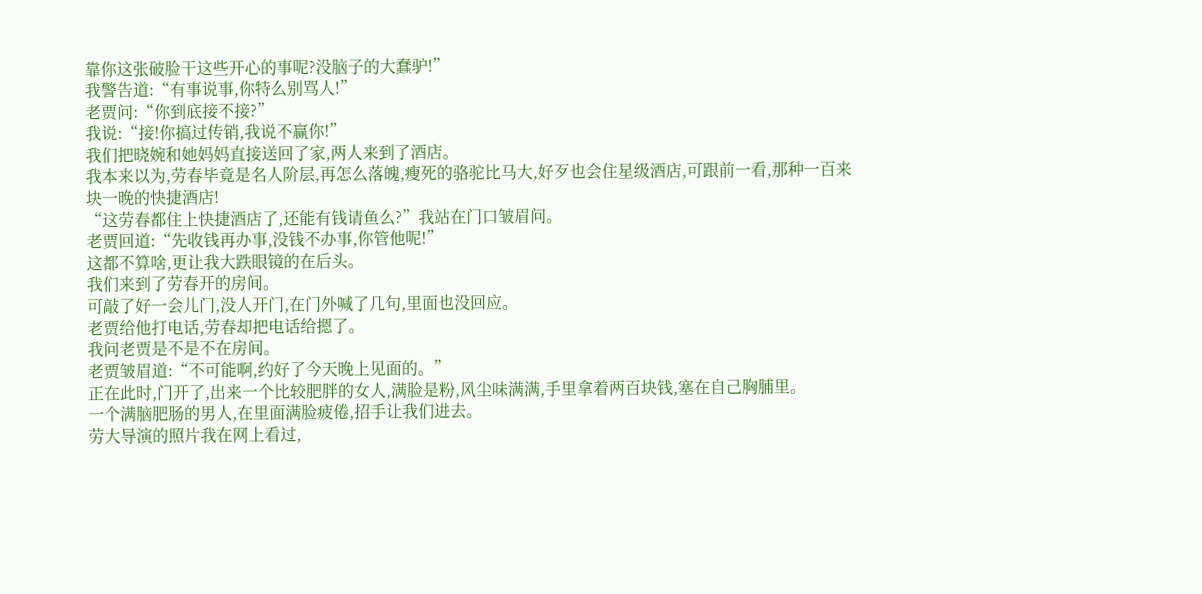靠你这张破脸干这些开心的事呢?没脑子的大蠢驴!”
我警告道:“有事说事,你特么别骂人!”
老贾问:“你到底接不接?”
我说:“接!你搞过传销,我说不赢你!”
我们把晓婉和她妈妈直接送回了家,两人来到了酒店。
我本来以为,劳春毕竟是名人阶层,再怎么落魄,瘦死的骆驼比马大,好歹也会住星级酒店,可跟前一看,那种一百来块一晚的快捷酒店!
“这劳春都住上快捷酒店了,还能有钱请鱼么?”我站在门口皱眉问。
老贾回道:“先收钱再办事,没钱不办事,你管他呢!”
这都不算啥,更让我大跌眼镜的在后头。
我们来到了劳春开的房间。
可敲了好一会儿门,没人开门,在门外喊了几句,里面也没回应。
老贾给他打电话,劳春却把电话给摁了。
我问老贾是不是不在房间。
老贾皱眉道:“不可能啊,约好了今天晚上见面的。”
正在此时,门开了,出来一个比较肥胖的女人,满脸是粉,风尘味满满,手里拿着两百块钱,塞在自己胸脯里。
一个满脑肥肠的男人,在里面满脸疲倦,招手让我们进去。
劳大导演的照片我在网上看过,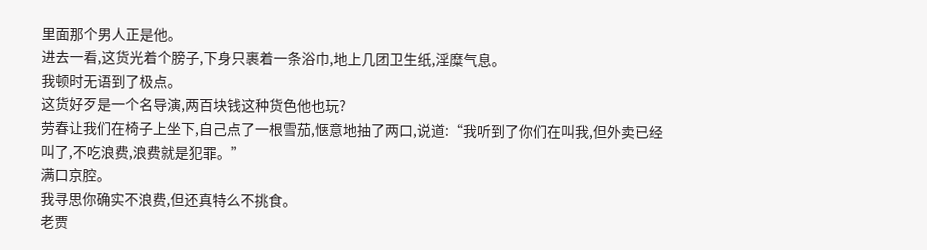里面那个男人正是他。
进去一看,这货光着个膀子,下身只裹着一条浴巾,地上几团卫生纸,淫糜气息。
我顿时无语到了极点。
这货好歹是一个名导演,两百块钱这种货色他也玩?
劳春让我们在椅子上坐下,自己点了一根雪茄,惬意地抽了两口,说道:“我听到了你们在叫我,但外卖已经叫了,不吃浪费,浪费就是犯罪。”
满口京腔。
我寻思你确实不浪费,但还真特么不挑食。
老贾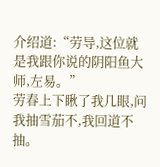介绍道:“劳导,这位就是我跟你说的阴阳鱼大师,左易。”
劳春上下瞅了我几眼,问我抽雪茄不,我回道不抽。